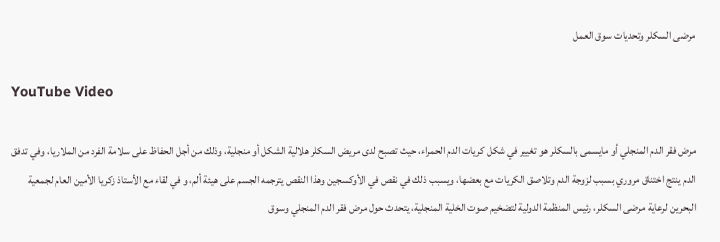مرضى السكلر وتحديات سوق العمل

YouTube Video

مرض فقر الدم المنجلي أو مايسمى بالسكلر هو تغيير في شكل كريات الدم الحمراء، حيث تصبح لدى مريض السكلر هلالية الشكل أو منجلية، وذلك من أجل الحفاظ على سلامة الفرد من الملاريا، وفي تدفق الدم ينتج اختناق مروري بسبب لزوجة الدم وتلاصق الكريات مع بعضها، ويسبب ذلك في نقص في الأوكسجين وهذا النقص يترجمه الجسم على هيئة ألم، و في لقاء مع الأستاذ زكريا الأمين العام لجمعية البحرين لرعاية مرضى السكلر، رئيس المنظمة الدولية لتضخيم صوت الخلية المنجلية، يتحدث حول مرض فقر الدم المنجلي وسوق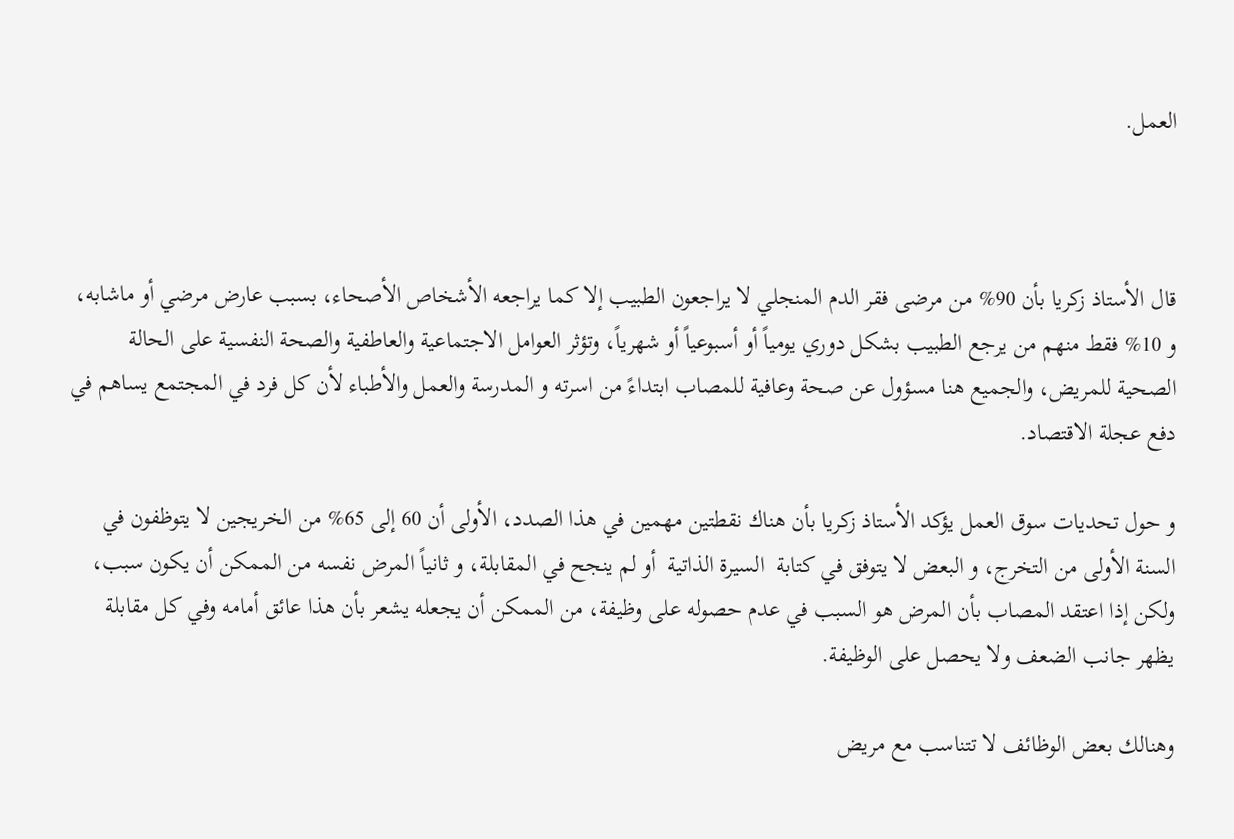العمل.



قال الأستاذ زكريا بأن 90% من مرضى فقر الدم المنجلي لا يراجعون الطبيب إلا كما يراجعه الأشخاص الأصحاء، بسبب عارض مرضي أو ماشابه، و 10% فقط منهم من يرجع الطبيب بشكل دوري يومياً أو أسبوعياً أو شهرياً، وتؤثر العوامل الاجتماعية والعاطفية والصحة النفسية على الحالة الصحية للمريض، والجميع هنا مسؤول عن صحة وعافية للمصاب ابتداءً من اسرته و المدرسة والعمل والأطباء لأن كل فرد في المجتمع يساهم في دفع عجلة الاقتصاد.

و حول تحديات سوق العمل يؤكد الأستاذ زكريا بأن هناك نقطتين مهمين في هذا الصدد، الأولى أن 60 إلى 65% من الخريجين لا يتوظفون في السنة الأولى من التخرج، و البعض لا يتوفق في كتابة  السيرة الذاتية  أو لم ينجح في المقابلة، و ثانياً المرض نفسه من الممكن أن يكون سبب، ولكن إذا اعتقد المصاب بأن المرض هو السبب في عدم حصوله على وظيفة، من الممكن أن يجعله يشعر بأن هذا عائق أمامه وفي كل مقابلة يظهر جانب الضعف ولا يحصل على الوظيفة.

وهنالك بعض الوظائف لا تتناسب مع مريض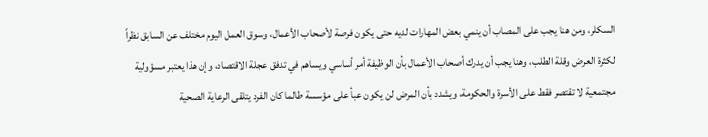السكلر، ومن هنا يجب على المصاب أن ينمي بعض المهارات لديه حتى يكون فرصة لأصحاب الأعمال، وسوق العمل اليوم مختلف عن السابق نظراً لكثرة العرض وقلة الطلب، وهنا يجب أن يدرك أصحاب الأعمال بأن الوظيفة أمر أساسي ويساهم في تدفق عجلة الاقتصاد، وإن هذا يعتبر مسؤولية مجتمعية لا تقتصر فقط على الأسرة والحكومة، ويشدد بأن المرض لن يكون عبأ على مؤسسة طالما كان الفرد يتلقى الرعاية الصحية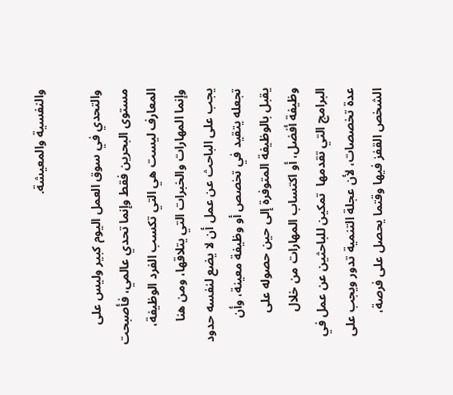والنفسية والمعيشة.

والتحدي في سوق العمل اليوم كبير وليس على مستوى البحرين فقط وإنما تحدي عالمي، فأصبحت المعارف ليست هي التي تكسب الفرد الوظيفة، وإنما المهارات والخبرات التي يتلاقها، ومن هنا يجب على الباحث عن عمل أن لا يضع لنفسه حدود تجعله يتقيد في تخصص أو وظيفة معينة، وأن يقبل بالوظيفة المتوفرة إلى حين حصوله على وظيفة أفضل، أو اكتساب المهارات من خلال البرامج التي تقدمها  تمكين للباحثين عن عمل في عدة تخصصات، لأن عجلة التنمية تدور ويجب على الشخص القفز فيها وقتما يحصل على فرصة،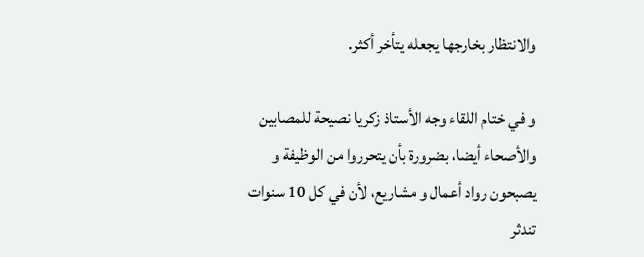والانتظار بخارجها يجعله يتأخر أكثر.

و في ختام اللقاء وجه الأستاذ زكريا نصيحة للمصابين والأصحاء أيضا، بضرورة بأن يتحرروا من الوظيفة و يصبحون رواد أعمال و مشاريع، لأن في كل 10 سنوات تندثر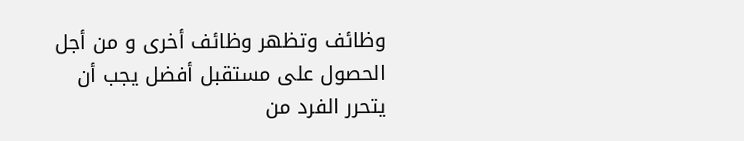وظائف وتظهر وظائف أخرى و من أجل الحصول على مستقبل أفضل يجب أن يتحرر الفرد من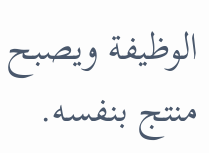الوظيفة ويصبح منتج بنفسه.